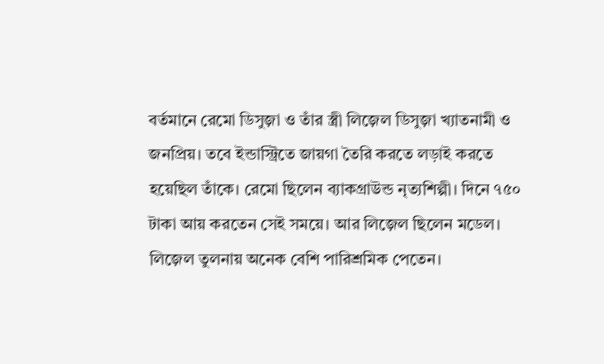বর্তমানে রেমো ডিসুজ়া ও তাঁর স্ত্রী লিজ়েল ডিসুজ়া খ্যাতনামী ও জনপ্রিয়। তবে ইন্ডাস্ট্রিতে জায়গা তৈরি করতে লড়াই করতে হয়েছিল তাঁকে। রেমো ছিলেন ব্যাকগ্রাউন্ড নৃত্যশিল্পী। দিনে ৭৫০ টাকা আয় করতেন সেই সময়ে। আর লিজ়েল ছিলেন মডেল। লিজ়েল তুলনায় অনেক বেশি পারিশ্রমিক পেতেন।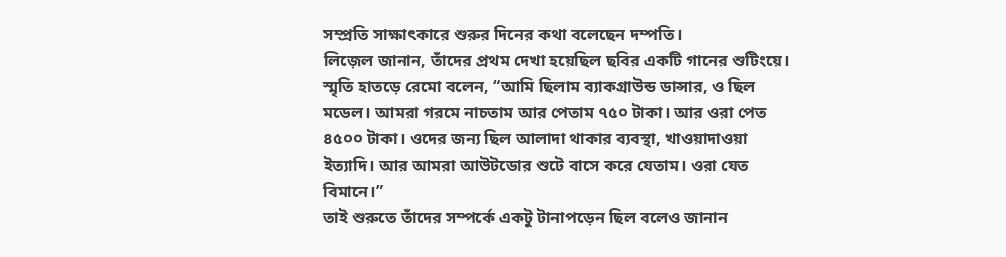সম্প্রতি সাক্ষাৎকারে শুরুর দিনের কথা বলেছেন দম্পতি।
লিজ়েল জানান, তাঁদের প্রথম দেখা হয়েছিল ছবির একটি গানের শুটিংয়ে। স্মৃতি হাতড়ে রেমো বলেন, “আমি ছিলাম ব্যাকগ্রাউন্ড ডান্সার, ও ছিল মডেল। আমরা গরমে নাচতাম আর পেতাম ৭৫০ টাকা। আর ওরা পেত ৪৫০০ টাকা। ওদের জন্য ছিল আলাদা থাকার ব্যবস্থা, খাওয়াদাওয়া ইত্যাদি। আর আমরা আউটডোর শুটে বাসে করে যেতাম। ওরা যেত বিমানে।”
তাই শুরুতে তাঁদের সম্পর্কে একটু টানাপড়েন ছিল বলেও জানান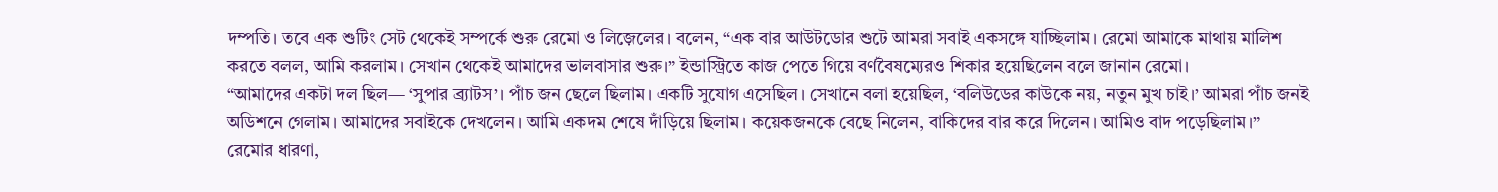দম্পতি। তবে এক শুটিং সেট থেকেই সম্পর্কে শুরু রেমো ও লিজ়েলের। বলেন, “এক বার আউটডোর শুটে আমরা সবাই একসঙ্গে যাচ্ছিলাম। রেমো আমাকে মাথায় মালিশ করতে বলল, আমি করলাম। সেখান থেকেই আমাদের ভালবাসার শুরু।” ইন্ডাস্ট্রিতে কাজ পেতে গিয়ে বর্ণবৈষম্যেরও শিকার হয়েছিলেন বলে জানান রেমো।
“আমাদের একটা দল ছিল— ‘সুপার ব্র্যাটস’। পাঁচ জন ছেলে ছিলাম। একটি সুযোগ এসেছিল। সেখানে বলা হয়েছিল, ‘বলিউডের কাউকে নয়, নতুন মুখ চাই।’ আমরা পাঁচ জনই অডিশনে গেলাম। আমাদের সবাইকে দেখলেন। আমি একদম শেষে দাঁড়িয়ে ছিলাম। কয়েকজনকে বেছে নিলেন, বাকিদের বার করে দিলেন। আমিও বাদ পড়েছিলাম।” রেমোর ধারণা,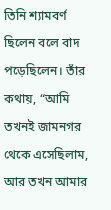তিনি শ্যামবর্ণ ছিলেন বলে বাদ পড়েছিলেন। তাঁর কথায়, “আমি তখনই জামনগর থেকে এসেছিলাম, আর তখন আমার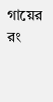গায়ের রং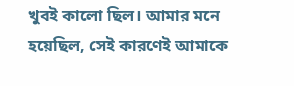খুবই কালো ছিল। আমার মনে হয়েছিল, সেই কারণেই আমাকে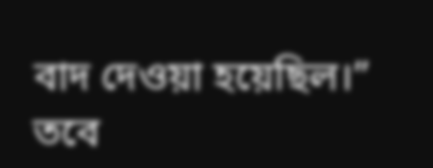বাদ দেওয়া হয়েছিল।” তবে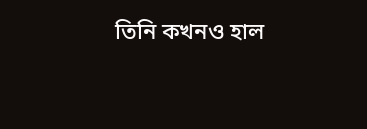তিনি কখনও হাল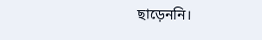ছাড়েননি।